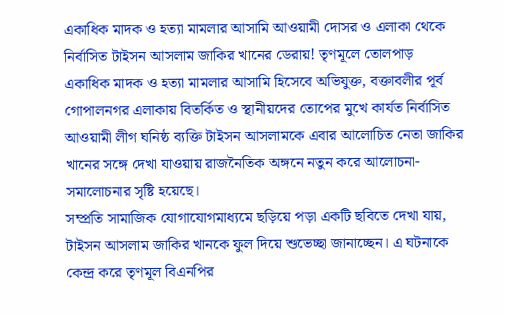একাধিক মাদক ও হত্যা মামলার আসামি আওয়ামী দোসর ও এলাকা থেকে নির্বাসিত টাইসন আসলাম জাকির খানের ডেরায়! তৃণমূলে তোলপাড়
একাধিক মাদক ও হত্যা মামলার আসামি হিসেবে অভিযুক্ত, বক্তাবলীর পূর্ব গোপালনগর এলাকায় বিতর্কিত ও স্থানীয়দের তোপের মুখে কার্যত নির্বাসিত আওয়ামী লীগ ঘনিষ্ঠ ব্যক্তি টাইসন আসলামকে এবার আলোচিত নেতা জাকির খানের সঙ্গে দেখা যাওয়ায় রাজনৈতিক অঙ্গনে নতুন করে আলোচনা-সমালোচনার সৃষ্টি হয়েছে।
সম্প্রতি সামাজিক যোগাযোগমাধ্যমে ছড়িয়ে পড়া একটি ছবিতে দেখা যায়, টাইসন আসলাম জাকির খানকে ফুল দিয়ে শুভেচ্ছা জানাচ্ছেন। এ ঘটনাকে কেন্দ্র করে তৃণমূল বিএনপির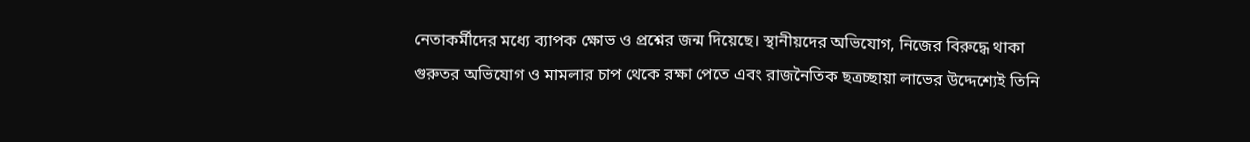নেতাকর্মীদের মধ্যে ব্যাপক ক্ষোভ ও প্রশ্নের জন্ম দিয়েছে। স্থানীয়দের অভিযোগ, নিজের বিরুদ্ধে থাকা গুরুতর অভিযোগ ও মামলার চাপ থেকে রক্ষা পেতে এবং রাজনৈতিক ছত্রচ্ছায়া লাভের উদ্দেশ্যেই তিনি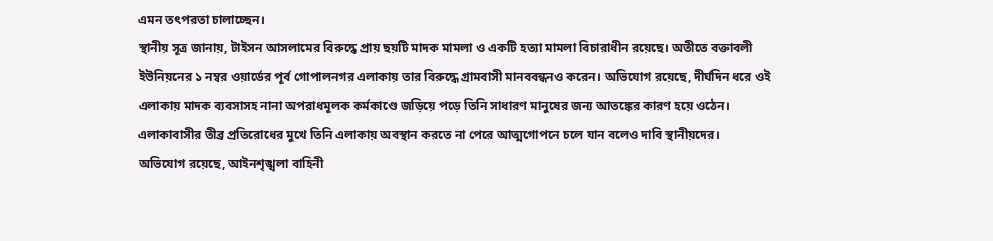এমন তৎপরতা চালাচ্ছেন।
স্থানীয় সূত্র জানায়, টাইসন আসলামের বিরুদ্ধে প্রায় ছয়টি মাদক মামলা ও একটি হত্যা মামলা বিচারাধীন রয়েছে। অতীতে বক্তাবলী ইউনিয়নের ১ নম্বর ওয়ার্ডের পূর্ব গোপালনগর এলাকায় তার বিরুদ্ধে গ্রামবাসী মানববন্ধনও করেন। অভিযোগ রয়েছে, দীর্ঘদিন ধরে ওই এলাকায় মাদক ব্যবসাসহ নানা অপরাধমূলক কর্মকাণ্ডে জড়িয়ে পড়ে তিনি সাধারণ মানুষের জন্য আতঙ্কের কারণ হয়ে ওঠেন। এলাকাবাসীর তীব্র প্রতিরোধের মুখে তিনি এলাকায় অবস্থান করতে না পেরে আত্মগোপনে চলে যান বলেও দাবি স্থানীয়দের।
অভিযোগ রয়েছে, আইনশৃঙ্খলা বাহিনী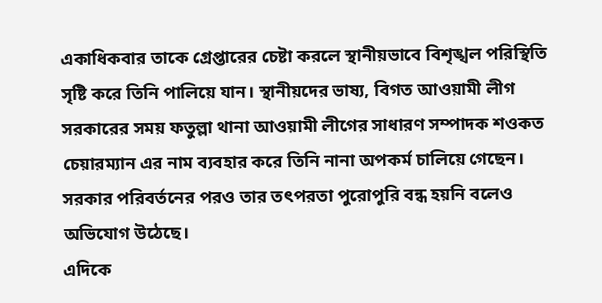একাধিকবার তাকে গ্রেপ্তারের চেষ্টা করলে স্থানীয়ভাবে বিশৃঙ্খল পরিস্থিতি সৃষ্টি করে তিনি পালিয়ে যান। স্থানীয়দের ভাষ্য, বিগত আওয়ামী লীগ সরকারের সময় ফতুল্লা থানা আওয়ামী লীগের সাধারণ সম্পাদক শওকত চেয়ারম্যান এর নাম ব্যবহার করে তিনি নানা অপকর্ম চালিয়ে গেছেন। সরকার পরিবর্তনের পরও তার তৎপরতা পুরোপুরি বন্ধ হয়নি বলেও অভিযোগ উঠেছে।
এদিকে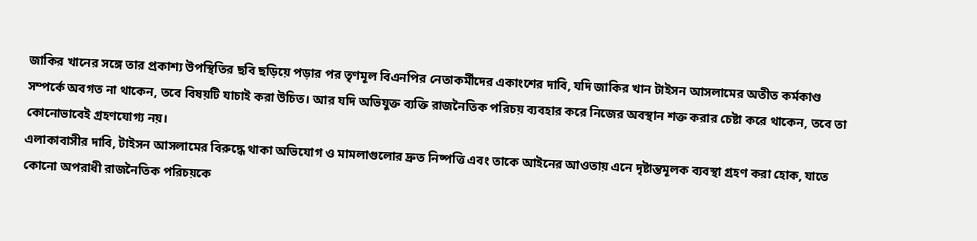জাকির খানের সঙ্গে তার প্রকাশ্য উপস্থিতির ছবি ছড়িয়ে পড়ার পর তৃণমূল বিএনপির নেতাকর্মীদের একাংশের দাবি, যদি জাকির খান টাইসন আসলামের অতীত কর্মকাণ্ড সম্পর্কে অবগত না থাকেন, তবে বিষয়টি যাচাই করা উচিত। আর যদি অভিযুক্ত ব্যক্তি রাজনৈতিক পরিচয় ব্যবহার করে নিজের অবস্থান শক্ত করার চেষ্টা করে থাকেন, তবে তা কোনোভাবেই গ্রহণযোগ্য নয়।
এলাকাবাসীর দাবি, টাইসন আসলামের বিরুদ্ধে থাকা অভিযোগ ও মামলাগুলোর দ্রুত নিষ্পত্তি এবং তাকে আইনের আওতায় এনে দৃষ্টান্তমূলক ব্যবস্থা গ্রহণ করা হোক, যাতে কোনো অপরাধী রাজনৈতিক পরিচয়কে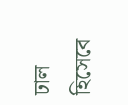ঢাল হিসেবে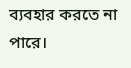ব্যবহার করতে না পারে।